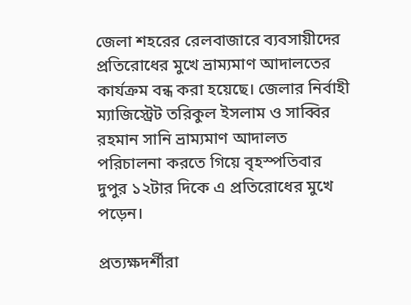জেলা শহরের রেলবাজারে ব্যবসায়ীদের প্রতিরোধের মুখে ভ্রাম্যমাণ আদালতের কার্যক্রম বন্ধ করা হয়েছে। জেলার নির্বাহী ম্যাজিস্ট্রেট তরিকুল ইসলাম ও সাব্বির রহমান সানি ভ্রাম্যমাণ আদালত পরিচালনা করতে গিয়ে বৃহস্পতিবার দুপুর ১২টার দিকে এ প্রতিরোধের মুখে পড়েন।

প্রত্যক্ষদর্শীরা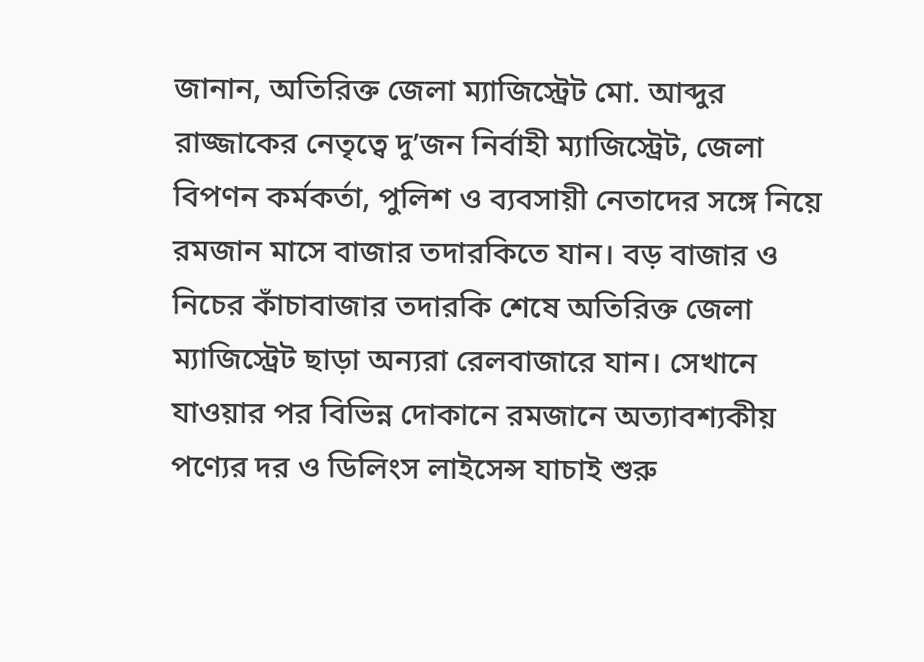জানান, অতিরিক্ত জেলা ম্যাজিস্ট্রেট মো. আব্দুর রাজ্জাকের নেতৃত্বে দু’জন নির্বাহী ম্যাজিস্ট্রেট, জেলা বিপণন কর্মকর্তা, পুলিশ ও ব্যবসায়ী নেতাদের সঙ্গে নিয়ে রমজান মাসে বাজার তদারকিতে যান। বড় বাজার ও নিচের কাঁচাবাজার তদারকি শেষে অতিরিক্ত জেলা ম্যাজিস্ট্রেট ছাড়া অন্যরা রেলবাজারে যান। সেখানে যাওয়ার পর বিভিন্ন দোকানে রমজানে অত্যাবশ্যকীয় পণ্যের দর ও ডিলিংস লাইসেন্স যাচাই শুরু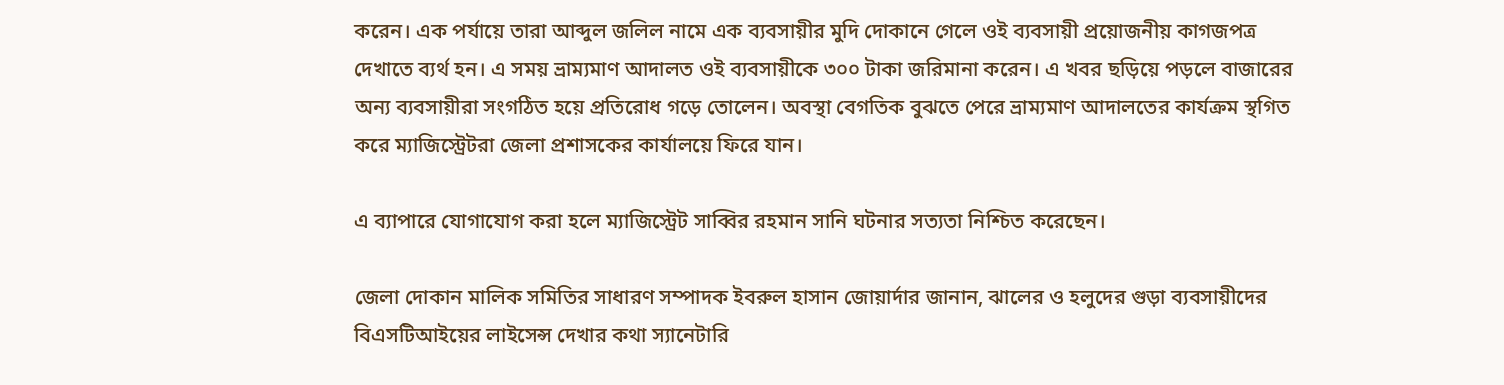করেন। এক পর্যায়ে তারা আব্দুল জলিল নামে এক ব্যবসায়ীর মুদি দোকানে গেলে ওই ব্যবসায়ী প্রয়োজনীয় কাগজপত্র দেখাতে ব্যর্থ হন। এ সময় ভ্রাম্যমাণ আদালত ওই ব্যবসায়ীকে ৩০০ টাকা জরিমানা করেন। এ খবর ছড়িয়ে পড়লে বাজারের অন্য ব্যবসায়ীরা সংগঠিত হয়ে প্রতিরোধ গড়ে তোলেন। অবস্থা বেগতিক বুঝতে পেরে ভ্রাম্যমাণ আদালতের কার্যক্রম স্থগিত করে ম্যাজিস্ট্রেটরা জেলা প্রশাসকের কার্যালয়ে ফিরে যান।

এ ব্যাপারে যোগাযোগ করা হলে ম্যাজিস্ট্রেট সাব্বির রহমান সানি ঘটনার সত্যতা নিশ্চিত করেছেন।

জেলা দোকান মালিক সমিতির সাধারণ সম্পাদক ইবরুল হাসান জোয়ার্দার জানান, ঝালের ও হলুদের গুড়া ব্যবসায়ীদের বিএসটিআইয়ের লাইসেন্স দেখার কথা স্যানেটারি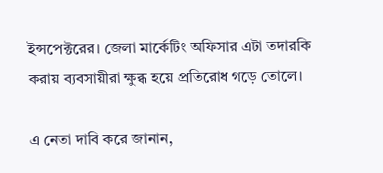ইন্সপেক্টরের। জেলা মার্কেটিং অফিসার এটা তদারকি করায় ব্যবসায়ীরা ক্ষুব্ধ হয়ে প্রতিরোধ গড়ে তোলে।

এ নেতা দাবি করে জানান,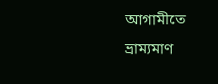আগামীতে ভ্রাম্যমাণ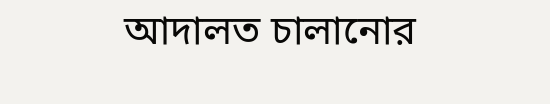আদালত চালানোর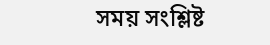সময় সংশ্লিষ্ট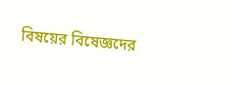বিষয়ের বিষেজ্ঞদের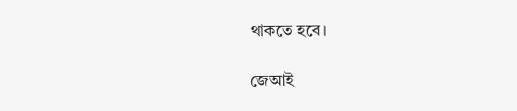থাকতে হবে।

জেআই